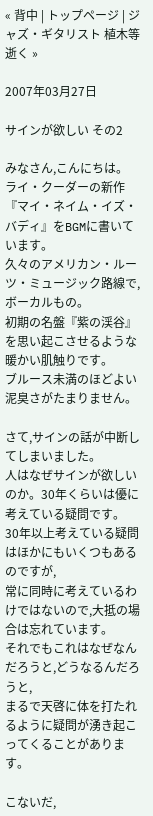« 背中 | トップページ | ジャズ・ギタリスト 植木等逝く »

2007年03月27日

サインが欲しい その2

みなさん,こんにちは。
ライ・クーダーの新作『マイ・ネイム・イズ・バディ』をBGMに書いています。
久々のアメリカン・ルーツ・ミュージック路線で,ボーカルもの。
初期の名盤『紫の渓谷』を思い起こさせるような暖かい肌触りです。
ブルース未満のほどよい泥臭さがたまりません。

さて,サインの話が中断してしまいました。
人はなぜサインが欲しいのか。30年くらいは優に考えている疑問です。
30年以上考えている疑問はほかにもいくつもあるのですが,
常に同時に考えているわけではないので,大抵の場合は忘れています。
それでもこれはなぜなんだろうと,どうなるんだろうと,
まるで天啓に体を打たれるように疑問が湧き起こってくることがあります。

こないだ,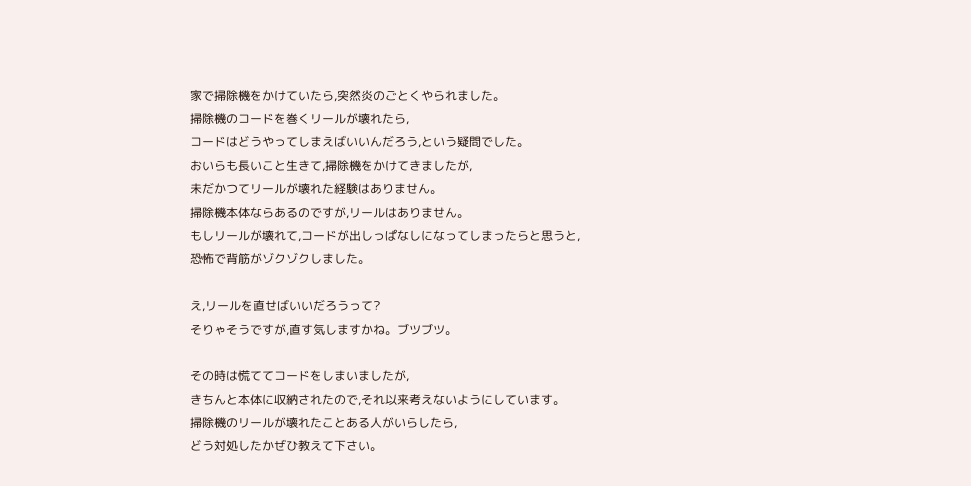家で掃除機をかけていたら,突然炎のごとくやられました。
掃除機のコードを巻くリールが壊れたら,
コードはどうやってしまえばいいんだろう,という疑問でした。
おいらも長いこと生きて,掃除機をかけてきましたが,
未だかつてリールが壊れた経験はありません。
掃除機本体ならあるのですが,リールはありません。
もしリールが壊れて,コードが出しっぱなしになってしまったらと思うと,
恐怖で背筋がゾクゾクしました。

え,リールを直せばいいだろうって?
そりゃそうですが,直す気しますかね。ブツブツ。

その時は慌ててコードをしまいましたが,
きちんと本体に収納されたので,それ以来考えないようにしています。
掃除機のリールが壊れたことある人がいらしたら,
どう対処したかぜひ教えて下さい。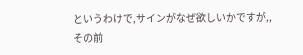というわけで,サインがなぜ欲しいかですが,,
その前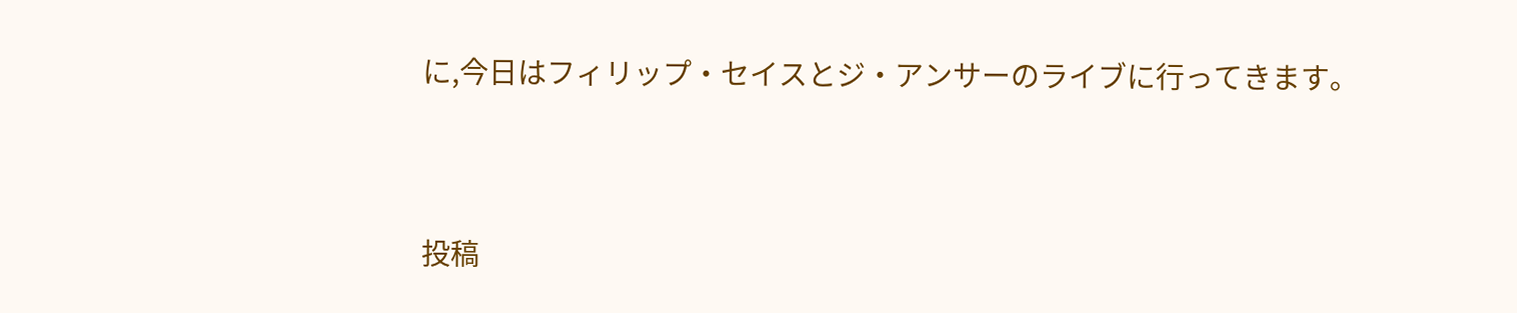に,今日はフィリップ・セイスとジ・アンサーのライブに行ってきます。


投稿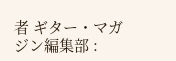者 ギター・マガジン編集部 :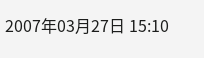2007年03月27日 15:10